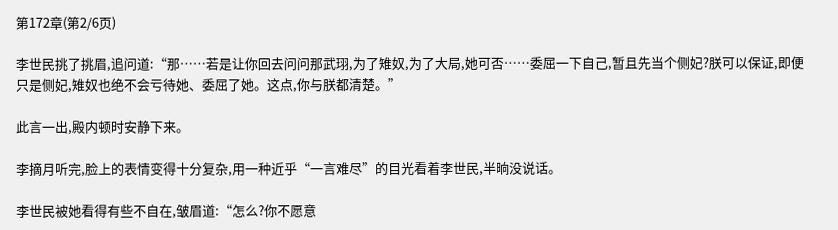第172章(第2/6页)

李世民挑了挑眉,追问道:“那……若是让你回去问问那武珝,为了雉奴,为了大局,她可否……委屈一下自己,暂且先当个侧妃?朕可以保证,即便只是侧妃,雉奴也绝不会亏待她、委屈了她。这点,你与朕都清楚。”

此言一出,殿内顿时安静下来。

李摘月听完,脸上的表情变得十分复杂,用一种近乎“一言难尽”的目光看着李世民,半晌没说话。

李世民被她看得有些不自在,皱眉道:“怎么?你不愿意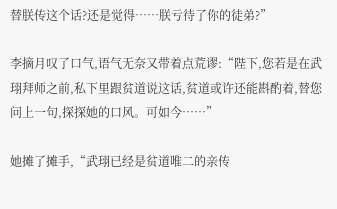替朕传这个话?还是觉得……朕亏待了你的徒弟?”

李摘月叹了口气,语气无奈又带着点荒谬:“陛下,您若是在武珝拜师之前,私下里跟贫道说这话,贫道或许还能斟酌着,替您问上一句,探探她的口风。可如今……”

她摊了摊手,“武珝已经是贫道唯二的亲传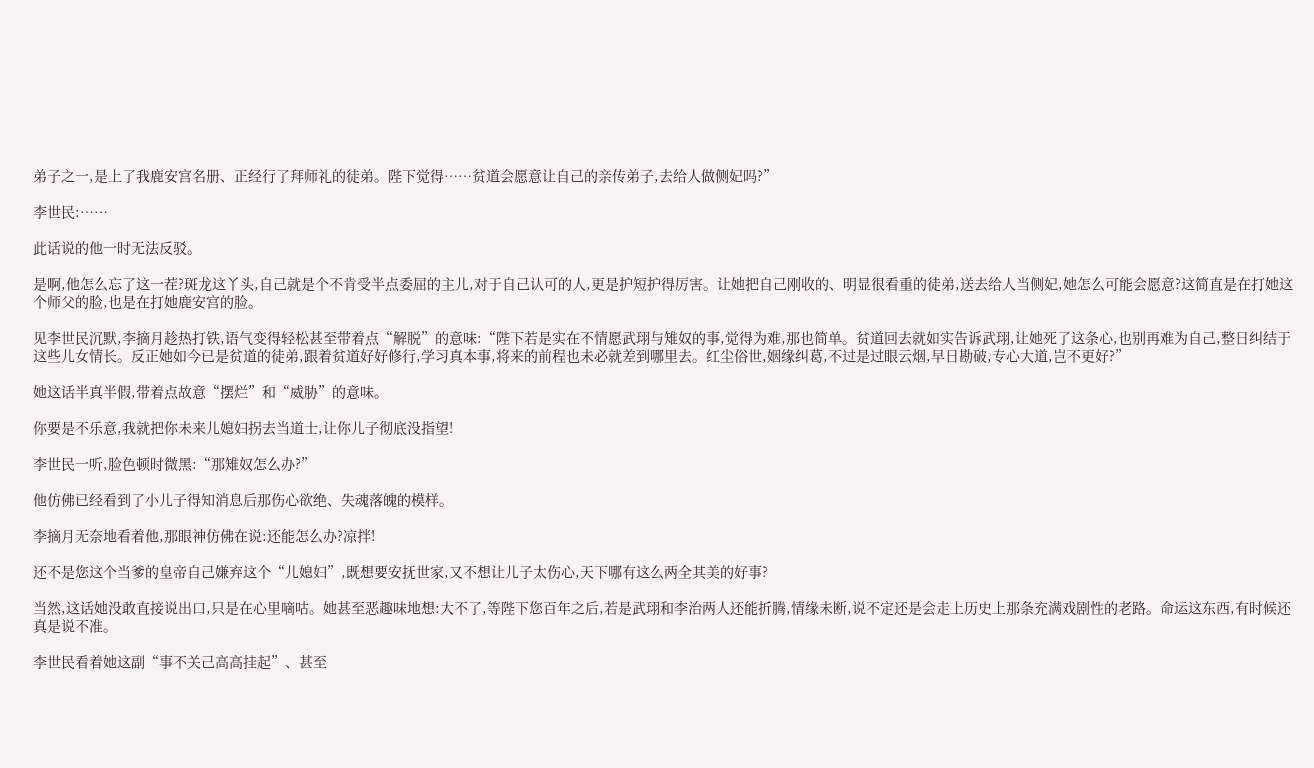弟子之一,是上了我鹿安宫名册、正经行了拜师礼的徒弟。陛下觉得……贫道会愿意让自己的亲传弟子,去给人做侧妃吗?”

李世民:……

此话说的他一时无法反驳。

是啊,他怎么忘了这一茬?斑龙这丫头,自己就是个不肯受半点委屈的主儿,对于自己认可的人,更是护短护得厉害。让她把自己刚收的、明显很看重的徒弟,送去给人当侧妃,她怎么可能会愿意?这简直是在打她这个师父的脸,也是在打她鹿安宫的脸。

见李世民沉默,李摘月趁热打铁,语气变得轻松甚至带着点“解脱”的意味:“陛下若是实在不情愿武珝与雉奴的事,觉得为难,那也简单。贫道回去就如实告诉武珝,让她死了这条心,也别再难为自己,整日纠结于这些儿女情长。反正她如今已是贫道的徒弟,跟着贫道好好修行,学习真本事,将来的前程也未必就差到哪里去。红尘俗世,姻缘纠葛,不过是过眼云烟,早日勘破,专心大道,岂不更好?”

她这话半真半假,带着点故意“摆烂”和“威胁”的意味。

你要是不乐意,我就把你未来儿媳妇拐去当道士,让你儿子彻底没指望!

李世民一听,脸色顿时微黑:“那雉奴怎么办?”

他仿佛已经看到了小儿子得知消息后那伤心欲绝、失魂落魄的模样。

李摘月无奈地看着他,那眼神仿佛在说:还能怎么办?凉拌!

还不是您这个当爹的皇帝自己嫌弃这个“儿媳妇”,既想要安抚世家,又不想让儿子太伤心,天下哪有这么两全其美的好事?

当然,这话她没敢直接说出口,只是在心里嘀咕。她甚至恶趣味地想:大不了,等陛下您百年之后,若是武珝和李治两人还能折腾,情缘未断,说不定还是会走上历史上那条充满戏剧性的老路。命运这东西,有时候还真是说不准。

李世民看着她这副“事不关己高高挂起”、甚至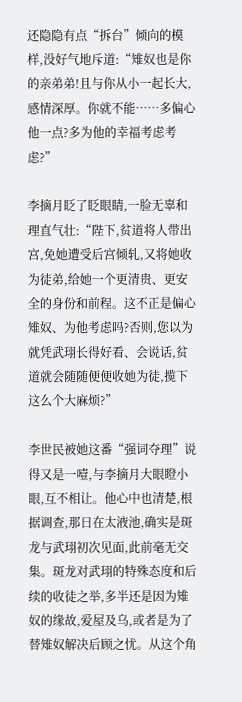还隐隐有点“拆台”倾向的模样,没好气地斥道:“雉奴也是你的亲弟弟!且与你从小一起长大,感情深厚。你就不能……多偏心他一点?多为他的幸福考虑考虑?”

李摘月眨了眨眼睛,一脸无辜和理直气壮:“陛下,贫道将人带出宫,免她遭受后宫倾轧,又将她收为徒弟,给她一个更清贵、更安全的身份和前程。这不正是偏心雉奴、为他考虑吗?否则,您以为就凭武珝长得好看、会说话,贫道就会随随便便收她为徒,揽下这么个大麻烦?”

李世民被她这番“强词夺理”说得又是一噎,与李摘月大眼瞪小眼,互不相让。他心中也清楚,根据调查,那日在太液池,确实是斑龙与武珝初次见面,此前毫无交集。斑龙对武珝的特殊态度和后续的收徒之举,多半还是因为雉奴的缘故,爱屋及乌,或者是为了替雉奴解决后顾之忧。从这个角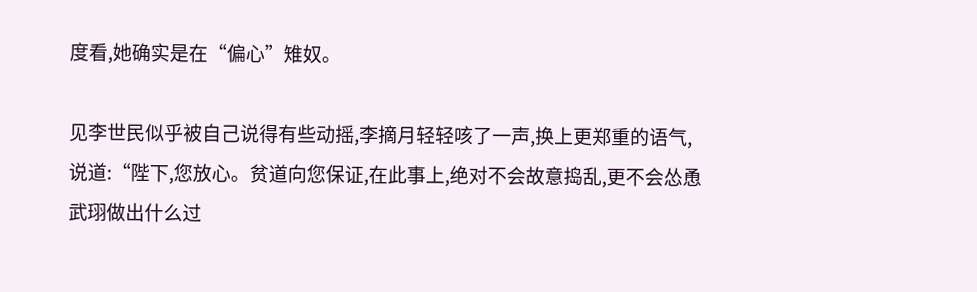度看,她确实是在“偏心”雉奴。

见李世民似乎被自己说得有些动摇,李摘月轻轻咳了一声,换上更郑重的语气,说道:“陛下,您放心。贫道向您保证,在此事上,绝对不会故意捣乱,更不会怂恿武珝做出什么过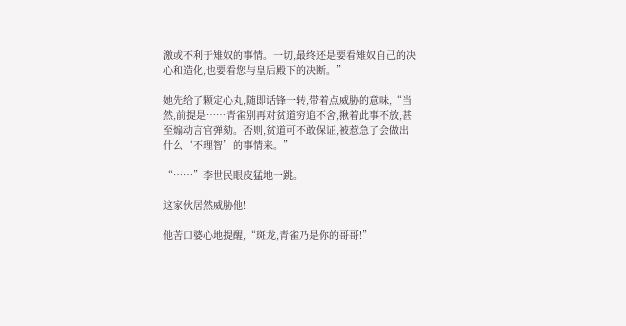激或不利于雉奴的事情。一切,最终还是要看雉奴自己的决心和造化,也要看您与皇后殿下的决断。”

她先给了颗定心丸,随即话锋一转,带着点威胁的意味,“当然,前提是……青雀别再对贫道穷追不舍,揪着此事不放,甚至煽动言官弹劾。否则,贫道可不敢保证,被惹急了会做出什么‘不理智’的事情来。”

“……”李世民眼皮猛地一跳。

这家伙居然威胁他!

他苦口婆心地提醒,“斑龙,青雀乃是你的哥哥!”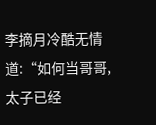李摘月冷酷无情道:“如何当哥哥,太子已经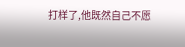打样了,他既然自己不愿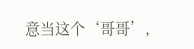意当这个‘哥哥’,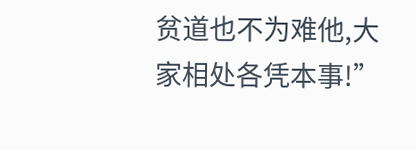贫道也不为难他,大家相处各凭本事!”